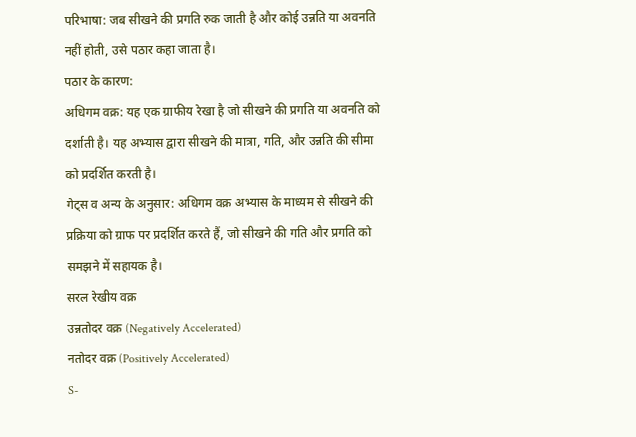परिभाषा: जब सीखने की प्रगति रुक जाती है और कोई उन्नति या अवनति नहीं होती, उसे पठार कहा जाता है।
पठार के कारण:
अधिगम वक्र: यह एक ग्राफीय रेखा है जो सीखने की प्रगति या अवनति को दर्शाती है। यह अभ्यास द्वारा सीखने की मात्रा, गति, और उन्नति की सीमा को प्रदर्शित करती है।
गेट्स व अन्य के अनुसार: अधिगम वक्र अभ्यास के माध्यम से सीखने की प्रक्रिया को ग्राफ पर प्रदर्शित करते हैं, जो सीखने की गति और प्रगति को समझने में सहायक है।
सरल रेखीय वक्र
उन्नतोदर वक्र (Negatively Accelerated)
नतोदर वक्र (Positively Accelerated)
S-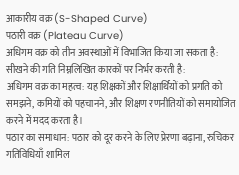आकारीय वक्र (S-Shaped Curve)
पठारी वक्र (Plateau Curve)
अधिगम वक्र को तीन अवस्थाओं में विभाजित किया जा सकता है:
सीखने की गति निम्नलिखित कारकों पर निर्भर करती है:
अधिगम वक्र का महत्व: यह शिक्षकों और शिक्षार्थियों को प्रगति को समझने, कमियों को पहचानने, और शिक्षण रणनीतियों को समायोजित करने में मदद करता है।
पठार का समाधान: पठार को दूर करने के लिए प्रेरणा बढ़ाना, रुचिकर गतिविधियाँ शामिल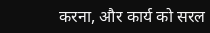करना, और कार्य को सरल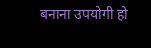बनाना उपयोगी हो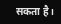सकता है।